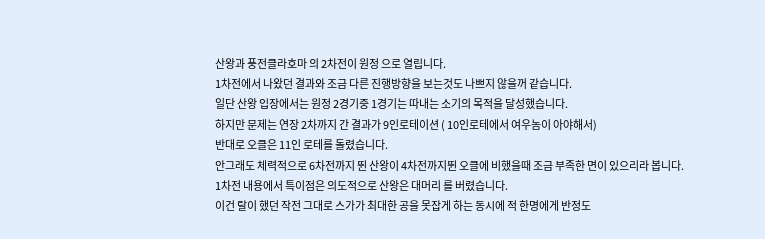산왕과 풍전클라호마 의 2차전이 원정 으로 열립니다.
1차전에서 나왔던 결과와 조금 다른 진행방향을 보는것도 나쁘지 않을꺼 같습니다.
일단 산왕 입장에서는 원정 2경기중 1경기는 따내는 소기의 목적을 달성했습니다.
하지만 문제는 연장 2차까지 간 결과가 9인로테이션 ( 10인로테에서 여우놈이 아야해서)
반대로 오클은 11인 로테를 돌렸습니다.
안그래도 체력적으로 6차전까지 뛴 산왕이 4차전까지뛴 오클에 비했을때 조금 부족한 면이 있으리라 봅니다.
1차전 내용에서 특이점은 의도적으로 산왕은 대머리 를 버렸습니다.
이건 랄이 했던 작전 그대로 스가가 최대한 공을 못잡게 하는 동시에 적 한명에게 반정도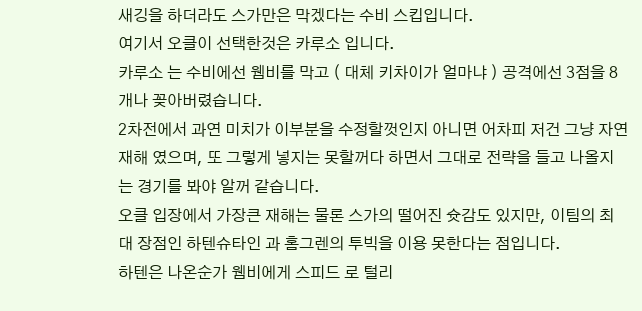새깅을 하더라도 스가만은 막겠다는 수비 스킵입니다.
여기서 오클이 선택한것은 카루소 입니다.
카루소 는 수비에선 웸비를 막고 ( 대체 키차이가 얼마냐 ) 공격에선 3점을 8개나 꽂아버렸습니다.
2차전에서 과연 미치가 이부분을 수정할껏인지 아니면 어차피 저건 그냥 자연재해 였으며, 또 그렇게 넣지는 못할꺼다 하면서 그대로 전략을 들고 나올지는 경기를 봐야 알꺼 같습니다.
오클 입장에서 가장큰 재해는 물론 스가의 떨어진 슛감도 있지만, 이팀의 최대 장점인 하텐슈타인 과 홈그렌의 투빅을 이용 못한다는 점입니다.
하텐은 나온순가 웸비에게 스피드 로 털리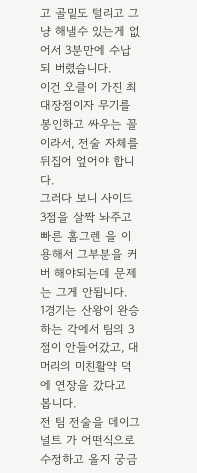고 골밑도 털리고 그냥 해낼수 있는게 없어서 3분만에 수납되 버렸습니다.
이건 오클이 가진 최대장점이자 무기를 봉인하고 싸우는 꼴이라서, 전술 자체를 뒤집어 엎어야 합니다.
그러다 보니 사이드 3점을 살짝 놔주고 빠른 홈그렌 을 이용해서 그부분을 커버 해야되는데 문제는 그게 안됩니다.
1경기는 산왕이 완승 하는 각에서 팀의 3점이 안들어갔고, 대머리의 미친활약 덕에 연장을 갔다고 봅니다.
전 팀 전술을 데이그널트 가 어떤식으로 수정하고 올지 궁금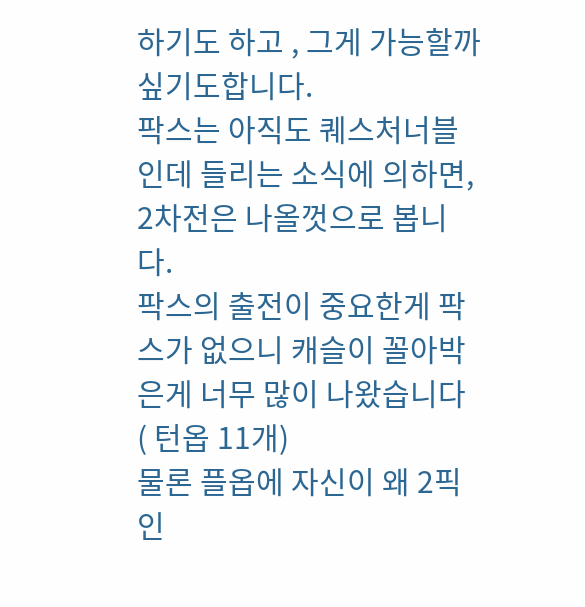하기도 하고 , 그게 가능할까 싶기도합니다.
팍스는 아직도 퀘스처너블 인데 들리는 소식에 의하면, 2차전은 나올껏으로 봅니다.
팍스의 출전이 중요한게 팍스가 없으니 캐슬이 꼴아박은게 너무 많이 나왔습니다 ( 턴옵 11개)
물론 플옵에 자신이 왜 2픽인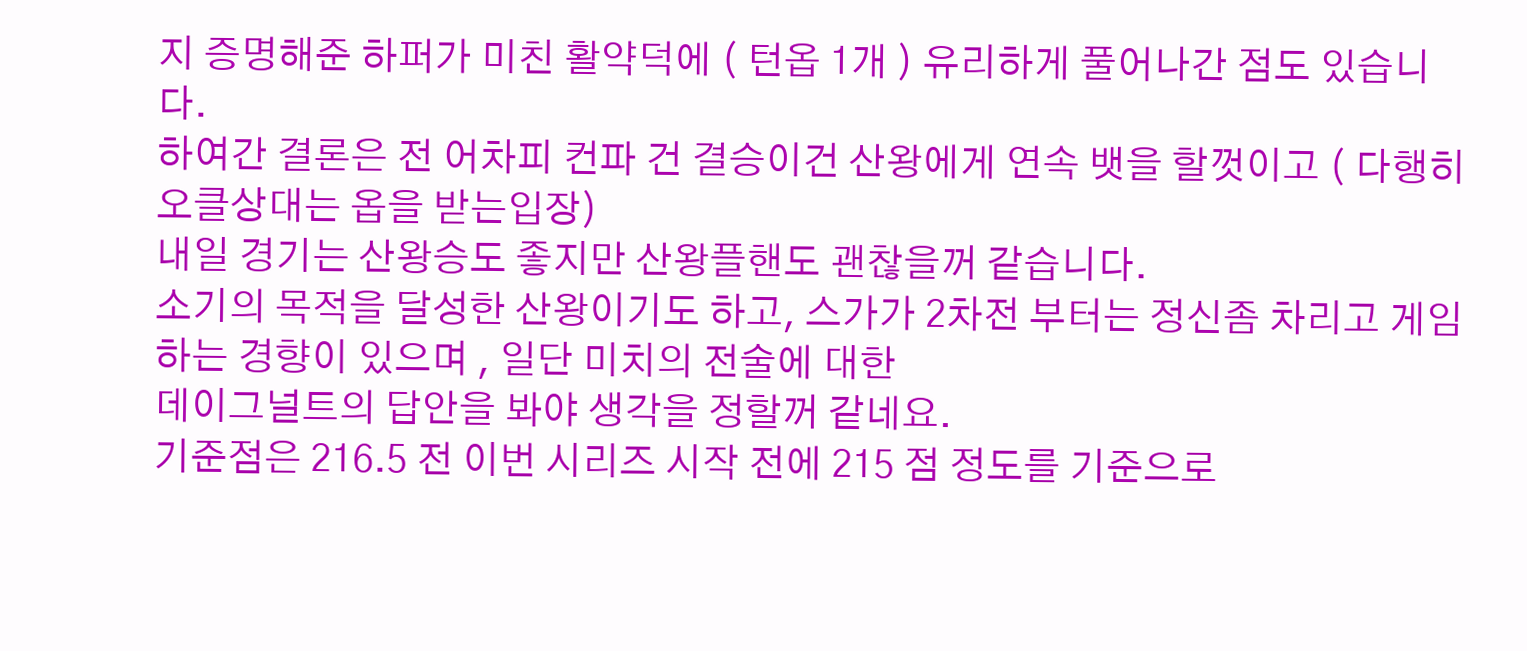지 증명해준 하퍼가 미친 활약덕에 ( 턴옵 1개 ) 유리하게 풀어나간 점도 있습니다.
하여간 결론은 전 어차피 컨파 건 결승이건 산왕에게 연속 뱃을 할껏이고 ( 다행히 오클상대는 옵을 받는입장)
내일 경기는 산왕승도 좋지만 산왕플핸도 괜찮을꺼 같습니다.
소기의 목적을 달성한 산왕이기도 하고, 스가가 2차전 부터는 정신좀 차리고 게임하는 경향이 있으며 , 일단 미치의 전술에 대한
데이그널트의 답안을 봐야 생각을 정할꺼 같네요.
기준점은 216.5 전 이번 시리즈 시작 전에 215 점 정도를 기준으로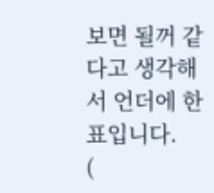보면 될꺼 같다고 생각해서 언더에 한표입니다.
(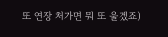또 연장 처가면 뭐 또 울겠죠)